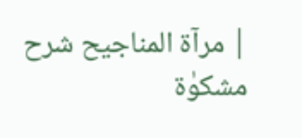| مرآۃ المناجیح شرح مشکوٰۃ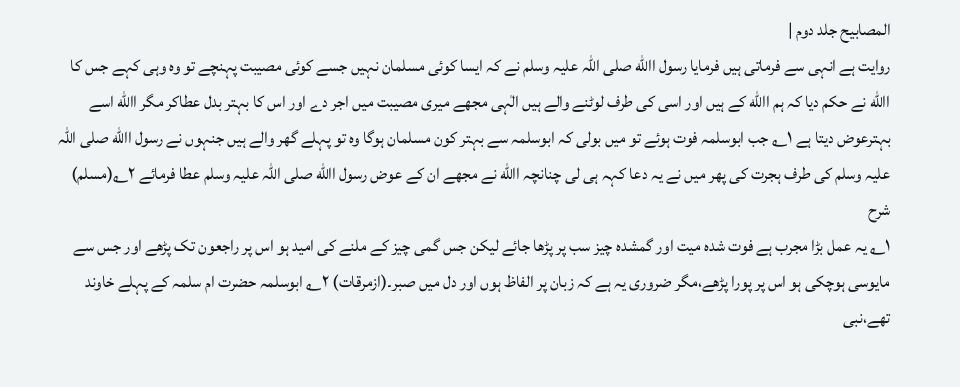المصابیح جلد دوم |
روایت ہے انہی سے فرماتی ہیں فرمایا رسول االله صلی اللہ علیہ وسلم نے کہ ایسا کوئی مسلمان نہیں جسے کوئی مصیبت پہنچے تو وہ وہی کہے جس کا االله نے حکم دیا کہ ہم االله کے ہیں اور اسی کی طرف لوٹنے والے ہیں الٰہی مجھے میری مصیبت میں اجر دے اور اس کا بہتر بدل عطاکر مگر االله اسے بہترعوض دیتا ہے ۱؎ جب ابوسلمہ فوت ہوئے تو میں بولی کہ ابوسلمہ سے بہتر کون مسلمان ہوگا وہ تو پہلے گھر والے ہیں جنہوں نے رسول االله صلی اللہ علیہ وسلم کی طرف ہجرت کی پھر میں نے یہ دعا کہہ ہی لی چنانچہ االله نے مجھے ان کے عوض رسول االله صلی اللہ علیہ وسلم عطا فرمائے ۲؎(مسلم)
شرح
۱؎ یہ عمل بڑا مجرب ہے فوت شدہ میت اور گمشدہ چیز سب پر پڑھا جائے لیکن جس گمی چیز کے ملنے کی امید ہو اس پر راجعون تک پڑھے اور جس سے مایوسی ہوچکی ہو اس پر پورا پڑھے،مگر ضروری یہ ہے کہ زبان پر الفاظ ہوں اور دل میں صبر۔(ازمرقات) ۲؎ ابوسلمہ حضرت ام سلمہ کے پہلے خاوند تھے،نبی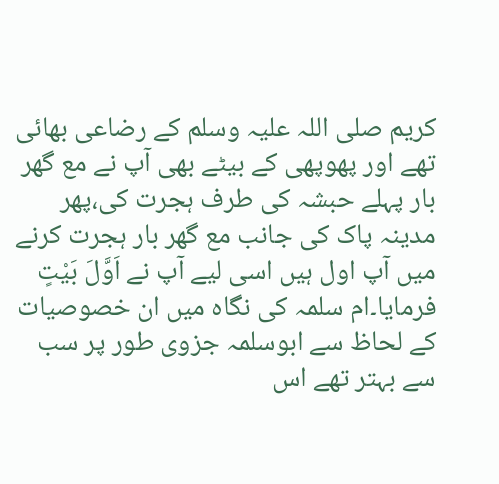کریم صلی اللہ علیہ وسلم کے رضاعی بھائی تھے اور پھوپھی کے بیٹے بھی آپ نے مع گھر بار پہلے حبشہ کی طرف ہجرت کی،پھر مدینہ پاک کی جانب مع گھر بار ہجرت کرنے میں آپ اول ہیں اسی لیے آپ نے اَوَّلَ بَیْتٍ فرمایا۔ام سلمہ کی نگاہ میں ان خصوصیات کے لحاظ سے ابوسلمہ جزوی طور پر سب سے بہتر تھے اس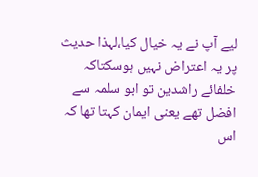لیے آپ نے یہ خیال کیا،لہذا حدیث پر یہ اعتراض نہیں ہوسکتاکہ خلفائے راشدین تو ابو سلمہ سے افضل تھے یعنی ایمان کہتا تھا کہ اس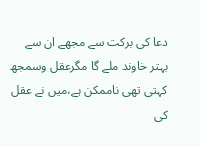دعا کی برکت سے مجھے ان سے بہتر خاوند ملے گا مگرعقل وسمجھ کہتی تھی ناممکن ہے،میں نے عقل کی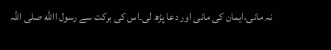نہ مانی،ایمان کی مانی اور دعا پڑھ لی۔اس کی برکت سے رسول االله صلی اللہ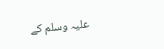علیہ وسلم کے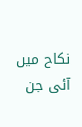نکاح میں آئی جن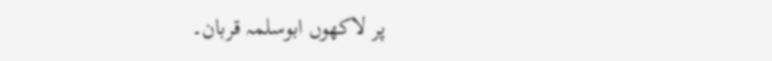پر لاکھوں ابوسلمہ قربان۔